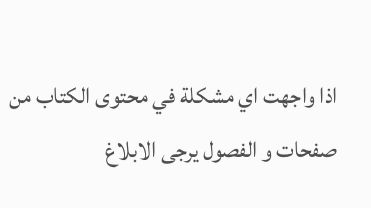اذا واجهت اي مشكلة في محتوى الكتاب من صفحات و الفصول يرجى الابلاغ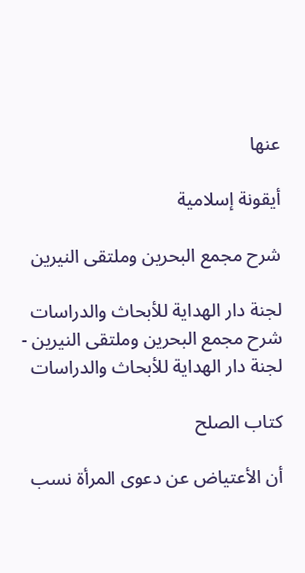عنها

أيقونة إسلامية

شرح مجمع البحرين وملتقى النيرين

لجنة دار الهداية للأبحاث والدراسات
شرح مجمع البحرين وملتقى النيرين - لجنة دار الهداية للأبحاث والدراسات

كتاب الصلح

أن الأعتياض عن دعوى المرأة نسب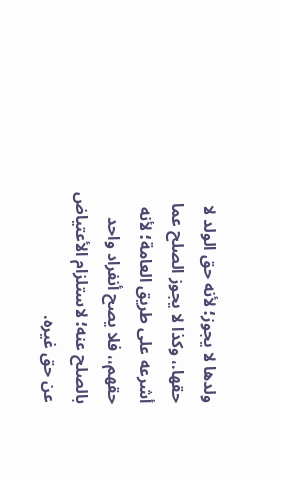ولدها لا يجوز؛ لأنه حق الولد لا حقها.، وكذا لا يجوز الصلح عما أشرعه على طريق العامة؛ لأنه حقهم،، فلا يصح أنفراد واحد بالصلح عنه؛ لاستلزام الأعتياض عن حق غيره.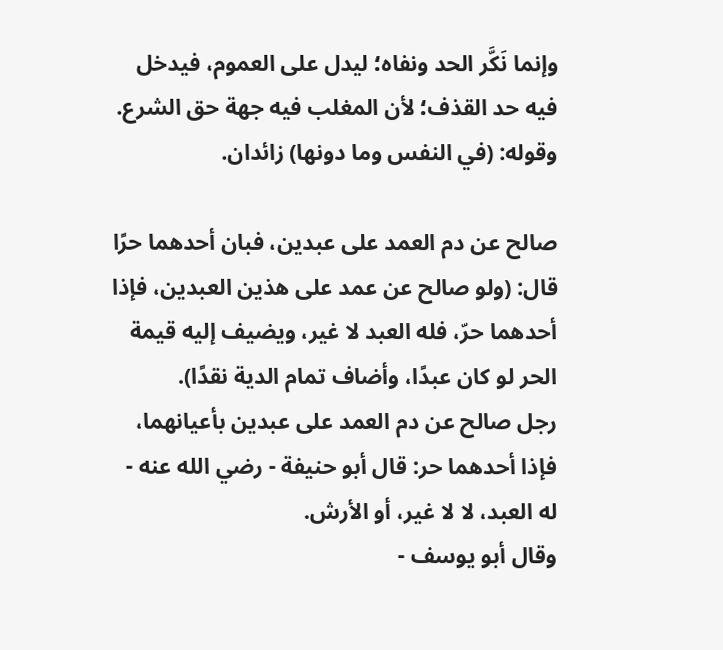وإنما نَكَّر الحد ونفاه؛ ليدل على العموم، فيدخل فيه حد القذف؛ لأن المغلب فيه جهة حق الشرع. وقوله: (في النفس وما دونها) زائدان.

صالح عن دم العمد على عبدين، فبان أحدهما حرًا
قال: (ولو صالح عن عمد على هذين العبدين، فإذا أحدهما حرّ، فله العبد لا غير، ويضيف إليه قيمة الحر لو كان عبدًا، وأضاف تمام الدية نقدًا).
رجل صالح عن دم العمد على عبدين بأعيانهما، فإذا أحدهما حر: قال أبو حنيفة - رضي الله عنه - له العبد، لا لا غير، أو الأرش.
وقال أبو يوسف -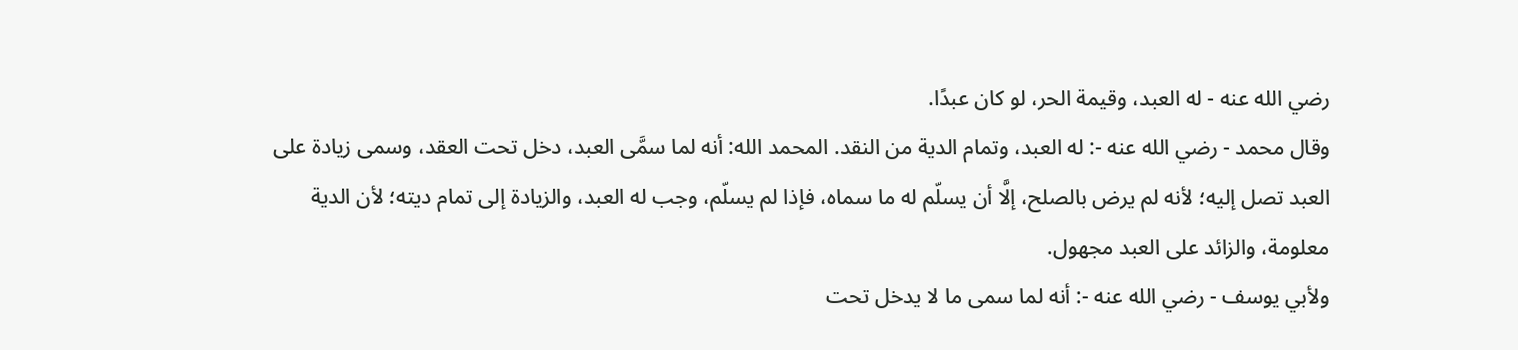رضي الله عنه - له العبد، وقيمة الحر، لو كان عبدًا.
وقال محمد - رضي الله عنه -: له العبد، وتمام الدية من النقد. المحمد الله: أنه لما سمَّى العبد، دخل تحت العقد، وسمى زيادة على العبد تصل إليه؛ لأنه لم يرض بالصلح، إلَّا أن يسلّم له ما سماه، فإذا لم يسلّم، وجب له العبد، والزيادة إلى تمام ديته؛ لأن الدية معلومة، والزائد على العبد مجهول.
ولأبي يوسف - رضي الله عنه -: أنه لما سمى ما لا يدخل تحت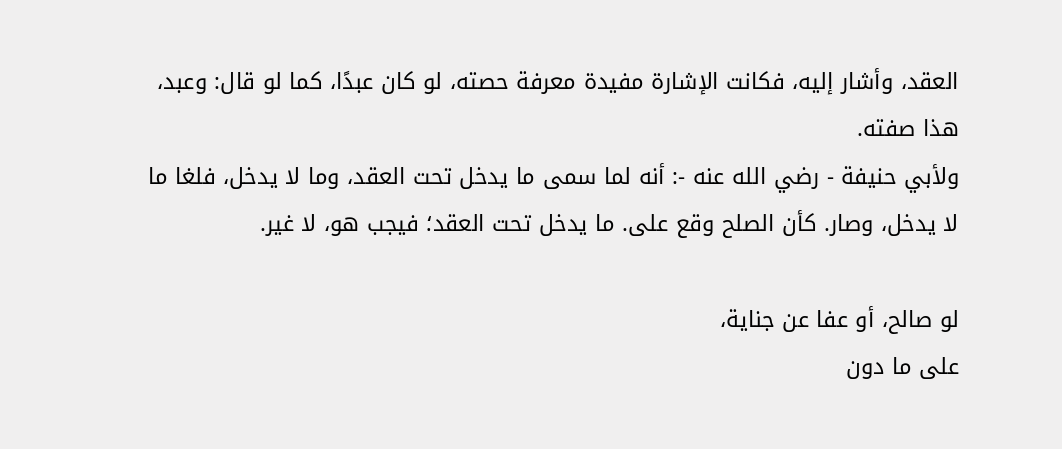العقد، وأشار إليه، فكانت الإشارة مفيدة معرفة حصته، لو كان عبدًا، كما لو قال: وعبد، هذا صفته.
ولأبي حنيفة - رضي الله عنه -: أنه لما سمى ما يدخل تحت العقد، وما لا يدخل، فلغا ما لا يدخل، وصار. كأن الصلح وقع على. ما يدخل تحت العقد؛ فيجب هو، لا غير.

لو صالح، أو عفا عن جناية،
على ما دون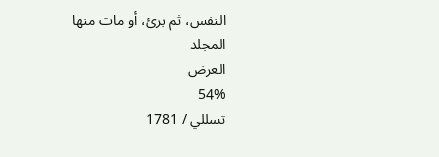النفس، ثم برئ، أو مات منها
المجلد
العرض
54%
تسللي / 1781